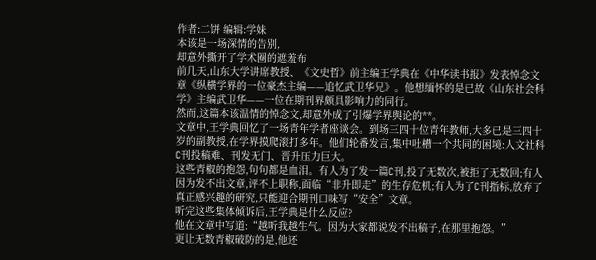作者:二饼 编辑:学妹
本该是一场深情的告别,
却意外撕开了学术圈的遮羞布
前几天,山东大学讲席教授、《文史哲》前主编王学典在《中华读书报》发表悼念文章《纵横学界的一位豪杰主编——追忆武卫华兄》。他想缅怀的是已故《山东社会科学》主编武卫华——一位在期刊界颇具影响力的同行。
然而,这篇本该温情的悼念文,却意外成了引爆学界舆论的**。
文章中,王学典回忆了一场青年学者座谈会。到场三四十位青年教师,大多已是三四十岁的副教授,在学界摸爬滚打多年。他们轮番发言,集中吐槽一个共同的困境:人文社科C刊投稿难、刊发无门、晋升压力巨大。
这些青椒的抱怨,句句都是血泪。有人为了发一篇C刊,投了无数次,被拒了无数回;有人因为发不出文章,评不上职称,面临“非升即走”的生存危机;有人为了C刊指标,放弃了真正感兴趣的研究,只能迎合期刊口味写“安全”文章。
听完这些集体倾诉后,王学典是什么反应?
他在文章中写道:“越听我越生气。因为大家都说发不出稿子,在那里抱怨。”
更让无数青椒破防的是,他还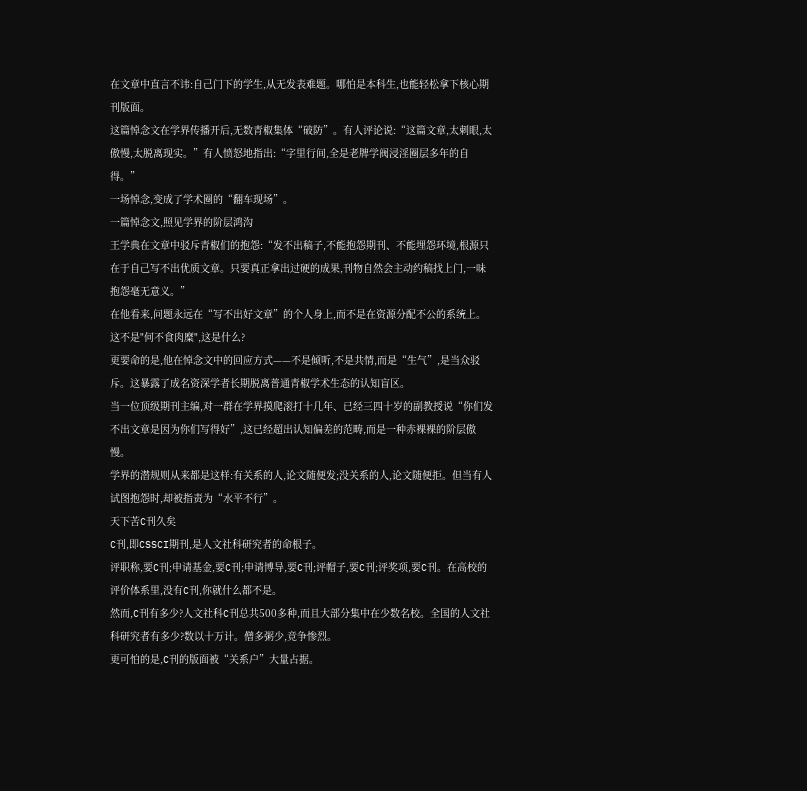在文章中直言不讳:自己门下的学生,从无发表难题。哪怕是本科生,也能轻松拿下核心期刊版面。
这篇悼念文在学界传播开后,无数青椒集体“破防”。有人评论说:“这篇文章,太刺眼,太傲慢,太脱离现实。”有人愤怒地指出:“字里行间,全是老牌学阀浸淫圈层多年的自得。”
一场悼念,变成了学术圈的“翻车现场”。
一篇悼念文,照见学界的阶层鸿沟
王学典在文章中驳斥青椒们的抱怨:“发不出稿子,不能抱怨期刊、不能埋怨环境,根源只在于自己写不出优质文章。只要真正拿出过硬的成果,刊物自然会主动约稿找上门,一味抱怨毫无意义。”
在他看来,问题永远在“写不出好文章”的个人身上,而不是在资源分配不公的系统上。
这不是"何不食肉糜",这是什么?
更要命的是,他在悼念文中的回应方式——不是倾听,不是共情,而是“生气”,是当众驳斥。这暴露了成名资深学者长期脱离普通青椒学术生态的认知盲区。
当一位顶级期刊主编,对一群在学界摸爬滚打十几年、已经三四十岁的副教授说“你们发不出文章是因为你们写得好”,这已经超出认知偏差的范畴,而是一种赤裸裸的阶层傲慢。
学界的潜规则从来都是这样:有关系的人,论文随便发;没关系的人,论文随便拒。但当有人试图抱怨时,却被指责为“水平不行”。
天下苦C刊久矣
C刊,即CSSCI期刊,是人文社科研究者的命根子。
评职称,要C刊;申请基金,要C刊;申请博导,要C刊;评帽子,要C刊;评奖项,要C刊。在高校的评价体系里,没有C刊,你就什么都不是。
然而,C刊有多少?人文社科C刊总共500多种,而且大部分集中在少数名校。全国的人文社科研究者有多少?数以十万计。僧多粥少,竞争惨烈。
更可怕的是,C刊的版面被“关系户”大量占据。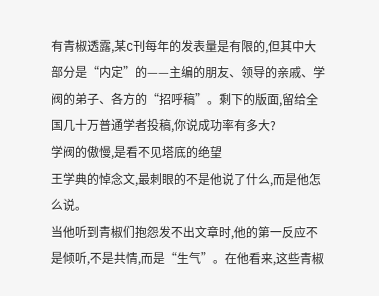有青椒透露,某C刊每年的发表量是有限的,但其中大部分是“内定”的——主编的朋友、领导的亲戚、学阀的弟子、各方的“招呼稿”。剩下的版面,留给全国几十万普通学者投稿,你说成功率有多大?
学阀的傲慢,是看不见塔底的绝望
王学典的悼念文,最刺眼的不是他说了什么,而是他怎么说。
当他听到青椒们抱怨发不出文章时,他的第一反应不是倾听,不是共情,而是“生气”。在他看来,这些青椒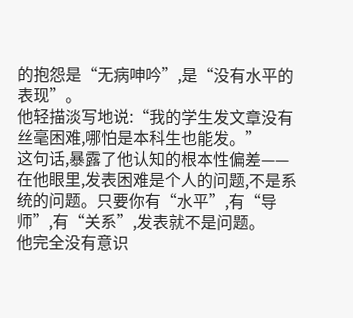的抱怨是“无病呻吟”,是“没有水平的表现”。
他轻描淡写地说:“我的学生发文章没有丝毫困难,哪怕是本科生也能发。”
这句话,暴露了他认知的根本性偏差——在他眼里,发表困难是个人的问题,不是系统的问题。只要你有“水平”,有“导师”,有“关系”,发表就不是问题。
他完全没有意识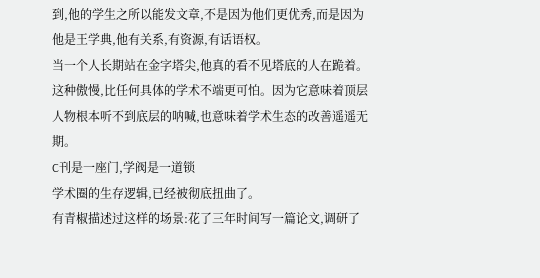到,他的学生之所以能发文章,不是因为他们更优秀,而是因为他是王学典,他有关系,有资源,有话语权。
当一个人长期站在金字塔尖,他真的看不见塔底的人在跪着。
这种傲慢,比任何具体的学术不端更可怕。因为它意味着顶层人物根本听不到底层的呐喊,也意味着学术生态的改善遥遥无期。
C刊是一座门,学阀是一道锁
学术圈的生存逻辑,已经被彻底扭曲了。
有青椒描述过这样的场景:花了三年时间写一篇论文,调研了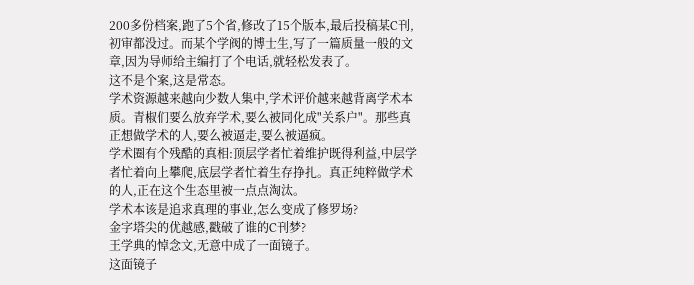200多份档案,跑了5个省,修改了15个版本,最后投稿某C刊,初审都没过。而某个学阀的博士生,写了一篇质量一般的文章,因为导师给主编打了个电话,就轻松发表了。
这不是个案,这是常态。
学术资源越来越向少数人集中,学术评价越来越背离学术本质。青椒们要么放弃学术,要么被同化成"关系户"。那些真正想做学术的人,要么被逼走,要么被逼疯。
学术圈有个残酷的真相:顶层学者忙着维护既得利益,中层学者忙着向上攀爬,底层学者忙着生存挣扎。真正纯粹做学术的人,正在这个生态里被一点点淘汰。
学术本该是追求真理的事业,怎么变成了修罗场?
金字塔尖的优越感,戳破了谁的C刊梦?
王学典的悼念文,无意中成了一面镜子。
这面镜子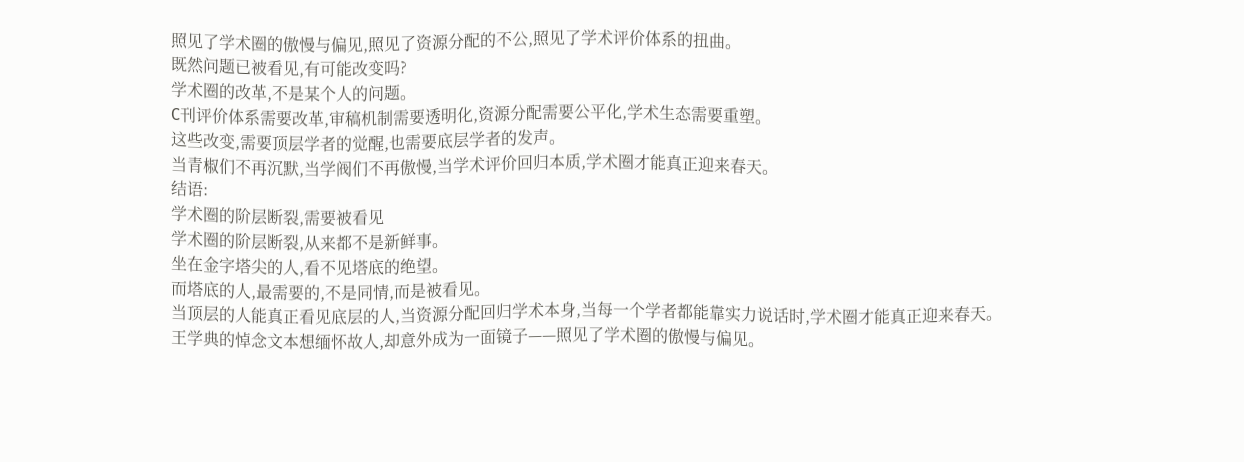照见了学术圈的傲慢与偏见,照见了资源分配的不公,照见了学术评价体系的扭曲。
既然问题已被看见,有可能改变吗?
学术圈的改革,不是某个人的问题。
C刊评价体系需要改革,审稿机制需要透明化,资源分配需要公平化,学术生态需要重塑。
这些改变,需要顶层学者的觉醒,也需要底层学者的发声。
当青椒们不再沉默,当学阀们不再傲慢,当学术评价回归本质,学术圈才能真正迎来春天。
结语:
学术圈的阶层断裂,需要被看见
学术圈的阶层断裂,从来都不是新鲜事。
坐在金字塔尖的人,看不见塔底的绝望。
而塔底的人,最需要的,不是同情,而是被看见。
当顶层的人能真正看见底层的人,当资源分配回归学术本身,当每一个学者都能靠实力说话时,学术圈才能真正迎来春天。
王学典的悼念文本想缅怀故人,却意外成为一面镜子——照见了学术圈的傲慢与偏见。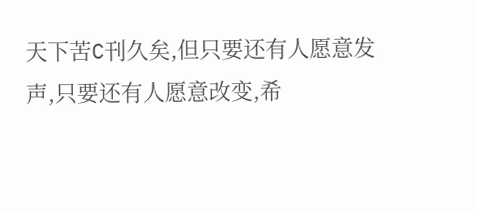天下苦C刊久矣,但只要还有人愿意发声,只要还有人愿意改变,希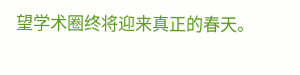望学术圈终将迎来真正的春天。